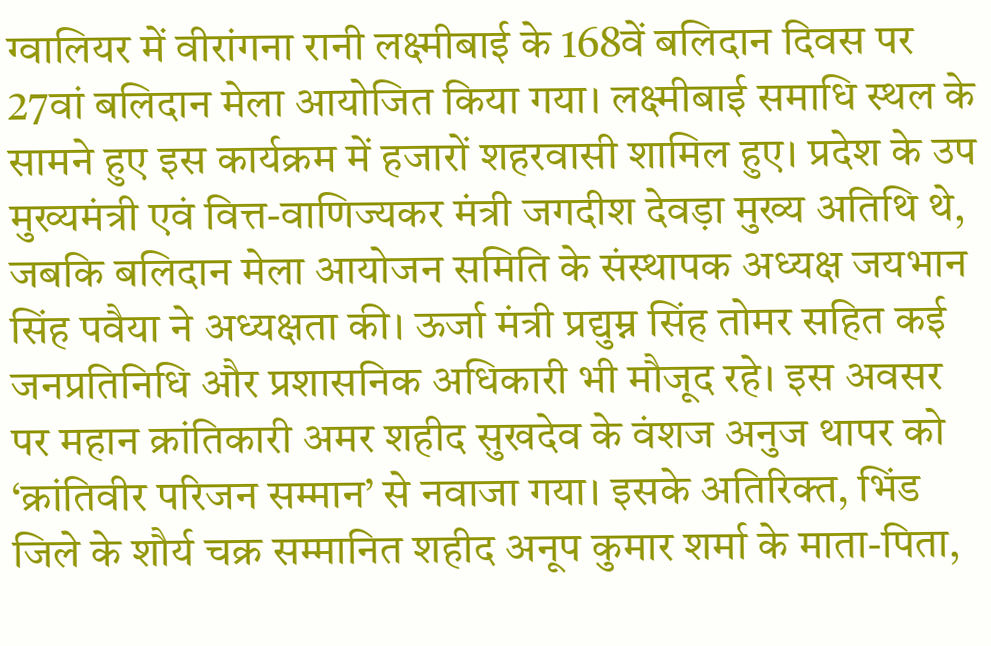ग्वालियर में वीरांगना रानी लक्ष्मीबाई के 168वें बलिदान दिवस पर 27वां बलिदान मेला आयोजित किया गया। लक्ष्मीबाई समाधि स्थल के सामने हुए इस कार्यक्रम में हजारों शहरवासी शामिल हुए। प्रदेश के उप मुख्यमंत्री एवं वित्त-वाणिज्यकर मंत्री जगदीश देवड़ा मुख्य अतिथि थे, जबकि बलिदान मेला आयोजन समिति के संस्थापक अध्यक्ष जयभान सिंह पवैया ने अध्यक्षता की। ऊर्जा मंत्री प्रद्युम्न सिंह तोमर सहित कई जनप्रतिनिधि और प्रशासनिक अधिकारी भी मौजूद रहे। इस अवसर पर महान क्रांतिकारी अमर शहीद सुखदेव के वंशज अनुज थापर को ‘क्रांतिवीर परिजन सम्मान’ से नवाजा गया। इसके अतिरिक्त, भिंड जिले के शौर्य चक्र सम्मानित शहीद अनूप कुमार शर्मा के माता-पिता,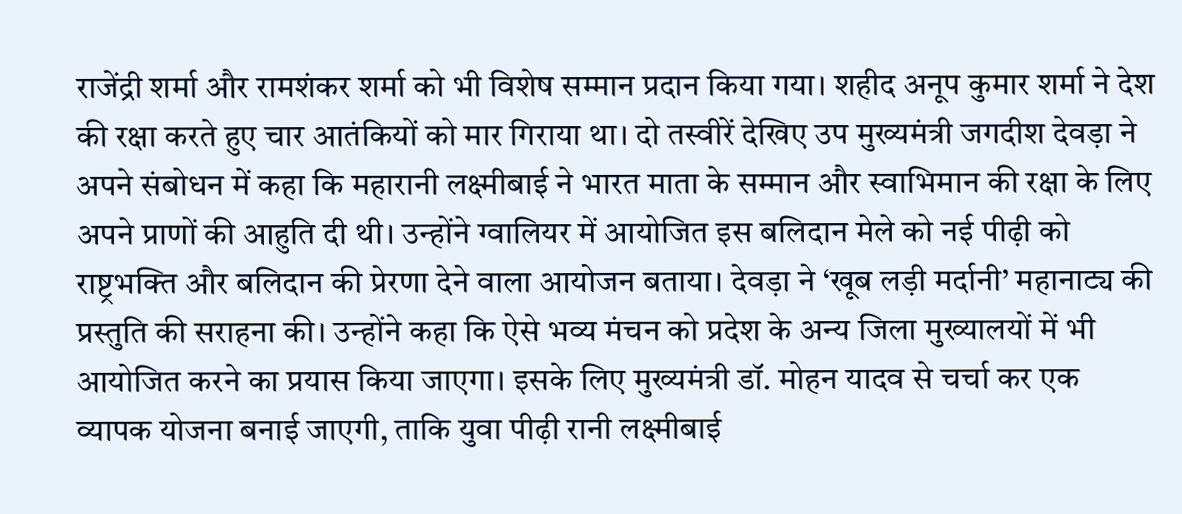राजेंद्री शर्मा और रामशंकर शर्मा को भी विशेष सम्मान प्रदान किया गया। शहीद अनूप कुमार शर्मा ने देश की रक्षा करते हुए चार आतंकियों को मार गिराया था। दो तस्वीरें देखिए उप मुख्यमंत्री जगदीश देवड़ा ने अपने संबोधन में कहा कि महारानी लक्ष्मीबाई ने भारत माता के सम्मान और स्वाभिमान की रक्षा के लिए अपने प्राणों की आहुति दी थी। उन्होंने ग्वालियर में आयोजित इस बलिदान मेले को नई पीढ़ी को राष्ट्रभक्ति और बलिदान की प्रेरणा देने वाला आयोजन बताया। देवड़ा ने ‘खूब लड़ी मर्दानी’ महानाट्य की प्रस्तुति की सराहना की। उन्होंने कहा कि ऐसे भव्य मंचन को प्रदेश के अन्य जिला मुख्यालयों में भी आयोजित करने का प्रयास किया जाएगा। इसके लिए मुख्यमंत्री डॉ. मोहन यादव से चर्चा कर एक व्यापक योजना बनाई जाएगी, ताकि युवा पीढ़ी रानी लक्ष्मीबाई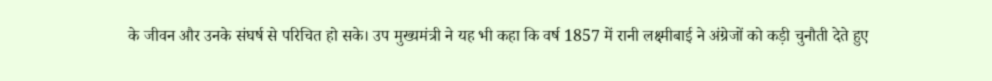के जीवन और उनके संघर्ष से परिचित हो सके। उप मुख्यमंत्री ने यह भी कहा कि वर्ष 1857 में रानी लक्ष्मीबाई ने अंग्रेजों को कड़ी चुनौती देते हुए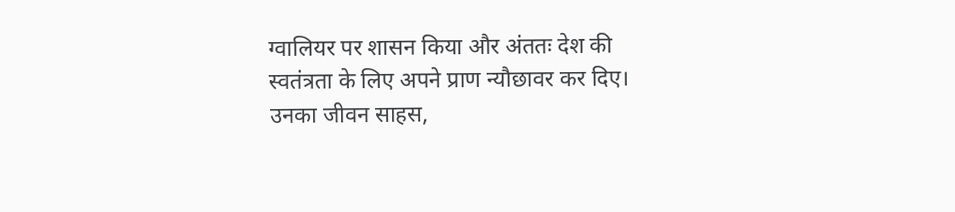ग्वालियर पर शासन किया और अंततः देश की स्वतंत्रता के लिए अपने प्राण न्यौछावर कर दिए। उनका जीवन साहस,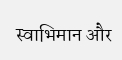स्वाभिमान और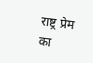राष्ट्र प्रेम का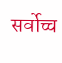सर्वोच्च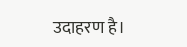उदाहरण है।